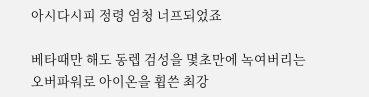아시다시피 정령 엄청 너프되었죠

베타때만 해도 동렙 검성을 몇초만에 녹여버리는
오버파워로 아이온을 휩쓴 최강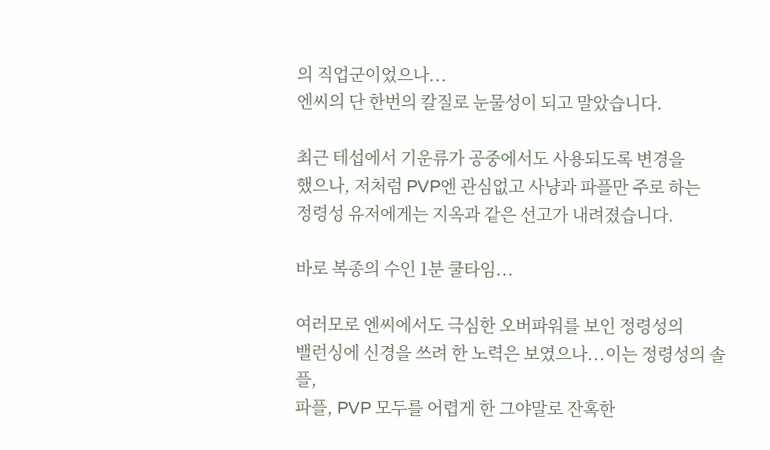의 직업군이었으나...
엔씨의 단 한번의 칼질로 눈물성이 되고 말았습니다.

최근 테섭에서 기운류가 공중에서도 사용되도록 변경을
했으나, 저처럼 PVP엔 관심없고 사냥과 파플만 주로 하는
정령성 유저에게는 지옥과 같은 선고가 내려졌습니다.

바로 복종의 수인 1분 쿨타임...

여러모로 엔씨에서도 극심한 오버파워를 보인 정령성의
밸런싱에 신경을 쓰려 한 노력은 보였으나...이는 정령성의 솔플,
파플, PVP 모두를 어렵게 한 그야말로 잔혹한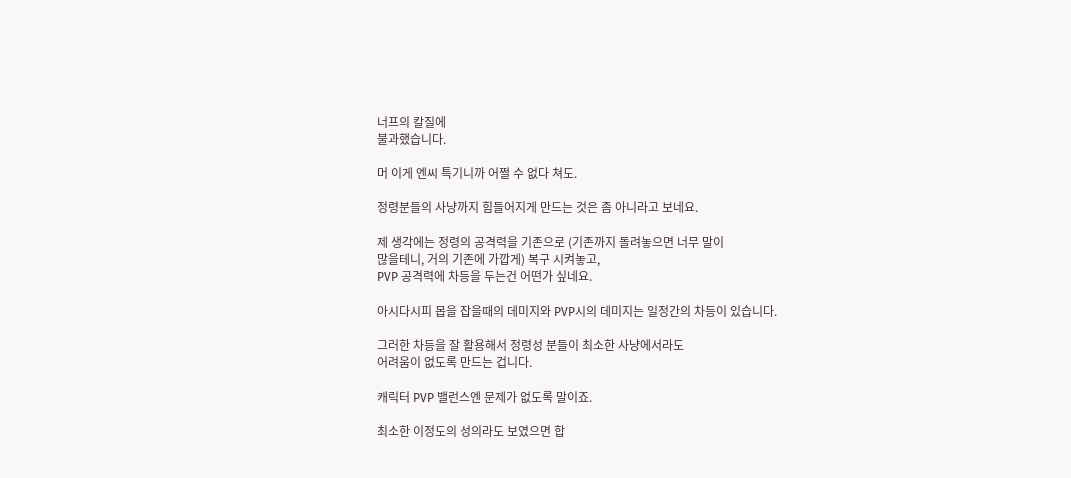너프의 칼질에
불과했습니다.

머 이게 엔씨 특기니까 어쩔 수 없다 쳐도.

정령분들의 사냥까지 힘들어지게 만드는 것은 좀 아니라고 보네요.

제 생각에는 정령의 공격력을 기존으로 (기존까지 돌려놓으면 너무 말이
많을테니, 거의 기존에 가깝게) 복구 시켜놓고,
PVP 공격력에 차등을 두는건 어떤가 싶네요.

아시다시피 몹을 잡을때의 데미지와 PVP시의 데미지는 일정간의 차등이 있습니다.

그러한 차등을 잘 활용해서 정령성 분들이 최소한 사냥에서라도
어려움이 없도록 만드는 겁니다.

캐릭터 PVP 밸런스엔 문제가 없도록 말이죠.

최소한 이정도의 성의라도 보였으면 합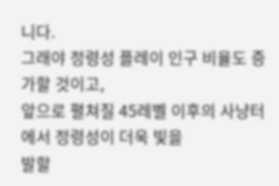니다.
그래야 정령성 플레이 인구 비율도 증가할 것이고,
앞으로 펼쳐질 45레벨 이후의 사냥터에서 정령성이 더욱 빛을
발할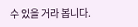수 있을 거라 봅니다.